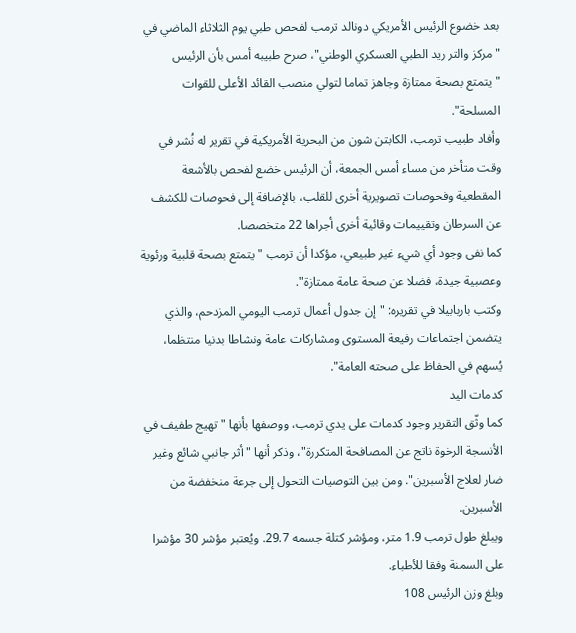بعد خضوع الرئيس الأمريكي دونالد ترمب لفحص طبي يوم الثلاثاء الماضي في "مركز والتر ريد الطبي العسكري الوطني"، صرح طبيبه أمس بأن الرئيس "يتمتع بصحة ممتازة وجاهز تماما لتولي منصب القائد الأعلى للقوات المسلحة".
وأفاد طبيب ترمب، الكابتن شون من البحرية الأمريكية في تقرير له نُشر في وقت متأخر من مساء أمس الجمعة، أن الرئيس خضع لفحص بالأشعة المقطعية وفحوصات تصويرية أخرى للقلب، بالإضافة إلى فحوصات للكشف عن السرطان وتقييمات وقائية أخرى أجراها 22 متخصصا.
كما نفى وجود أي شيء غير طبيعي، مؤكدا أن ترمب "يتمتع بصحة قلبية ورئوية وعصبية جيدة، فضلا عن صحة عامة ممتازة".
وكتب باربابيلا في تقريره: "إن جدول أعمال ترمب اليومي المزدحم، والذي يتضمن اجتماعات رفيعة المستوى ومشاركات عامة ونشاطا بدنيا منتظما، يُسهم في الحفاظ على صحته العامة".
كدمات اليد
كما وثّق التقرير وجود كدمات على يدي ترمب، ووصفها بأنها "تهيج طفيف في الأنسجة الرخوة ناتج عن المصافحة المتكررة"، وذكر أنها "أثر جانبي شائع وغير ضار لعلاج الأسبرين". ومن بين التوصيات التحول إلى جرعة منخفضة من الأسبرين.
ويبلغ طول ترمب 1.9 متر، ومؤشر كتلة جسمه 29.7. ويُعتبر مؤشر 30 مؤشرا على السمنة وفقا للأطباء.
وبلغ وزن الرئيس 108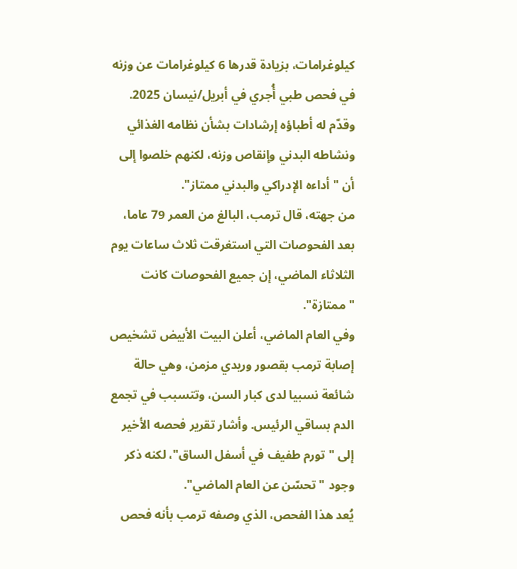كيلوغرامات، بزيادة قدرها 6 كيلوغرامات عن وزنه في فحص طبي أُجري في أبريل/نيسان 2025. وقدّم له أطباؤه إرشادات بشأن نظامه الغذائي ونشاطه البدني وإنقاص وزنه، لكنهم خلصوا إلى أن "أداءه الإدراكي والبدني ممتاز".
من جهته، قال ترمب، البالغ من العمر 79 عاما، بعد الفحوصات التي استغرقت ثلاث ساعات يوم الثلاثاء الماضي، إن جميع الفحوصات كانت "ممتازة".
وفي العام الماضي، أعلن البيت الأبيض تشخيص إصابة ترمب بقصور وريدي مزمن، وهي حالة شائعة نسبيا لدى كبار السن، وتتسبب في تجمع الدم بساقي الرئيس. وأشار تقرير فحصه الأخير إلى "تورم طفيف في أسفل الساق"، لكنه ذكر وجود "تحسّن عن العام الماضي".
يُعد هذا الفحص، الذي وصفه ترمب بأنه فحص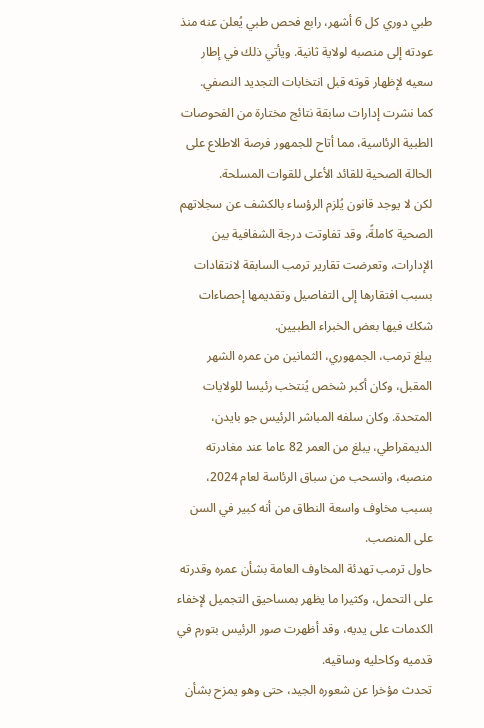طبي دوري كل 6 أشهر، رابع فحص طبي يُعلن عنه منذ عودته إلى منصبه لولاية ثانية. ويأتي ذلك في إطار سعيه لإظهار قوته قبل انتخابات التجديد النصفي.
كما نشرت إدارات سابقة نتائج مختارة من الفحوصات الطبية الرئاسية، مما أتاح للجمهور فرصة الاطلاع على الحالة الصحية للقائد الأعلى للقوات المسلحة.
لكن لا يوجد قانون يُلزم الرؤساء بالكشف عن سجلاتهم الصحية كاملةً، وقد تفاوتت درجة الشفافية بين الإدارات، وتعرضت تقارير ترمب السابقة لانتقادات بسبب افتقارها إلى التفاصيل وتقديمها إحصاءات شكك فيها بعض الخبراء الطبيين.
يبلغ ترمب، الجمهوري، الثمانين من عمره الشهر المقبل، وكان أكبر شخص يُنتخب رئيسا للولايات المتحدة. وكان سلفه المباشر الرئيس جو بايدن، الديمقراطي، يبلغ من العمر 82 عاما عند مغادرته منصبه، وانسحب من سباق الرئاسة لعام 2024، بسبب مخاوف واسعة النطاق من أنه كبير في السن على المنصب.
حاول ترمب تهدئة المخاوف العامة بشأن عمره وقدرته على التحمل، وكثيرا ما يظهر بمساحيق التجميل لإخفاء الكدمات على يديه، وقد أظهرت صور الرئيس بتورم في قدميه وكاحليه وساقيه.
تحدث مؤخرا عن شعوره الجيد، حتى وهو يمزح بشأن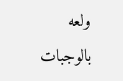ولعه بالوجبات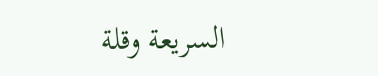السريعة وقلة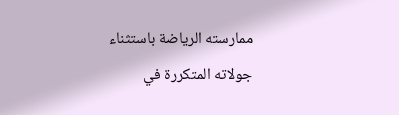ممارسته الرياضة باستثناء جولاته المتكررة في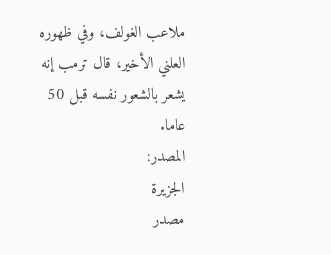ملاعب الغولف، وفي ظهوره العلني الأخير، قال ترمب إنه يشعر بالشعور نفسه قبل 50 عاما.
المصدر:
الجزيرة
مصدر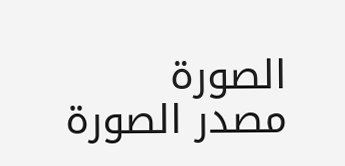الصورة
مصدر الصورة